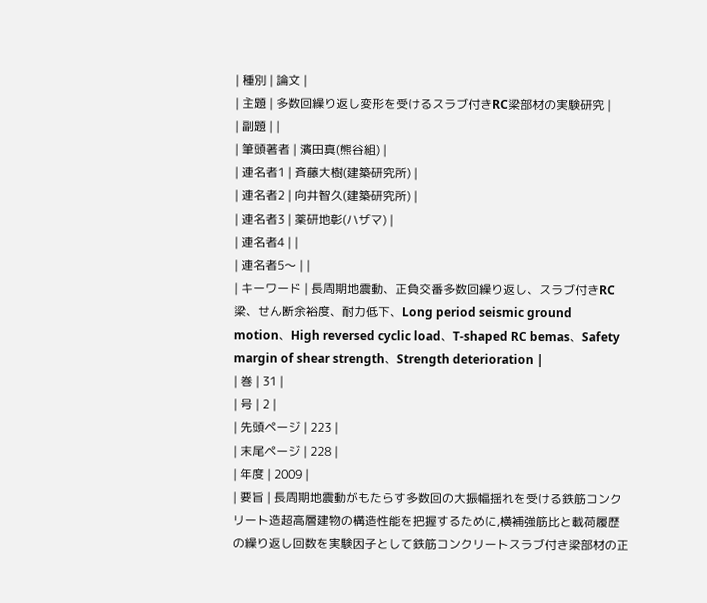| 種別 | 論文 |
| 主題 | 多数回繰り返し変形を受けるスラブ付きRC梁部材の実験研究 |
| 副題 | |
| 筆頭著者 | 濱田真(熊谷組) |
| 連名者1 | 斉藤大樹(建築研究所) |
| 連名者2 | 向井智久(建築研究所) |
| 連名者3 | 薬研地彰(ハザマ) |
| 連名者4 | |
| 連名者5〜 | |
| キーワード | 長周期地震動、正負交番多数回繰り返し、スラブ付きRC梁、せん断余裕度、耐力低下、Long period seismic ground motion、High reversed cyclic load、T-shaped RC bemas、Safety margin of shear strength、Strength deterioration |
| 巻 | 31 |
| 号 | 2 |
| 先頭ページ | 223 |
| 末尾ページ | 228 |
| 年度 | 2009 |
| 要旨 | 長周期地震動がもたらす多数回の大振幅揺れを受ける鉄筋コンクリート造超高層建物の構造性能を把握するために,横補強筋比と載荷履歴の繰り返し回数を実験因子として鉄筋コンクリートスラブ付き梁部材の正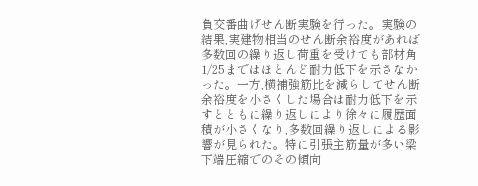負交番曲げせん断実験を行った。実験の結果,実建物相当のせん断余裕度があれば多数回の繰り返し荷重を受けても部材角1/25まではほとんど耐力低下を示さなかった。一方,横補強筋比を減らしてせん断余裕度を小さくした場合は耐力低下を示すとともに繰り返しにより徐々に履歴面積が小さくなり,多数回繰り返しによる影響が見られた。特に引張主筋量が多い梁下端圧縮でのその傾向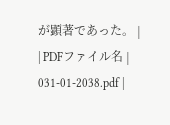が顕著であった。 |
| PDFファイル名 | 031-01-2038.pdf |